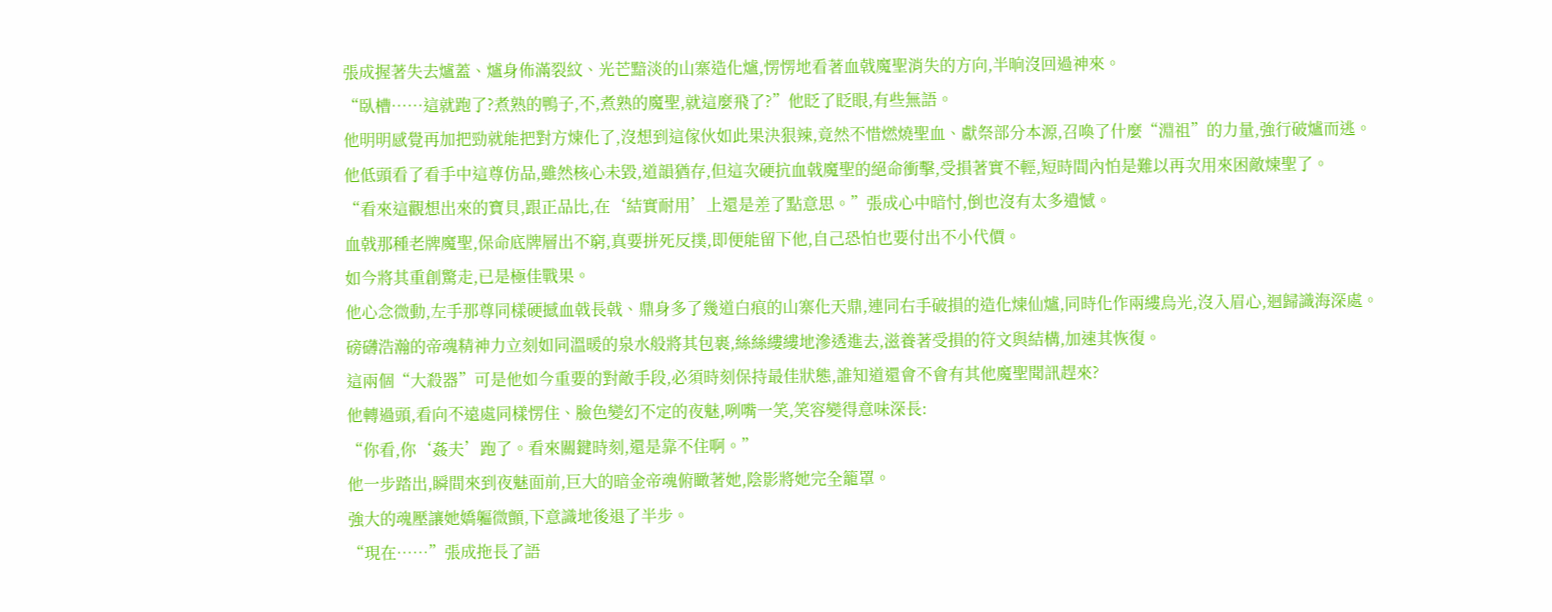張成握著失去爐蓋、爐身佈滿裂紋、光芒黯淡的山寨造化爐,愣愣地看著血戟魔聖消失的方向,半晌沒回過神來。
“臥槽……這就跑了?煮熟的鴨子,不,煮熟的魔聖,就這麼飛了?”他眨了眨眼,有些無語。
他明明感覺再加把勁就能把對方煉化了,沒想到這傢伙如此果決狠辣,竟然不惜燃燒聖血、獻祭部分本源,召喚了什麼“淵祖”的力量,強行破爐而逃。
他低頭看了看手中這尊仿品,雖然核心未毀,道韻猶存,但這次硬抗血戟魔聖的絕命衝擊,受損著實不輕,短時間內怕是難以再次用來困敵煉聖了。
“看來這觀想出來的寶貝,跟正品比,在‘結實耐用’上還是差了點意思。”張成心中暗忖,倒也沒有太多遺憾。
血戟那種老牌魔聖,保命底牌層出不窮,真要拼死反撲,即便能留下他,自己恐怕也要付出不小代價。
如今將其重創驚走,已是極佳戰果。
他心念微動,左手那尊同樣硬撼血戟長戟、鼎身多了幾道白痕的山寨化天鼎,連同右手破損的造化煉仙爐,同時化作兩縷烏光,沒入眉心,迴歸識海深處。
磅礴浩瀚的帝魂精神力立刻如同溫暖的泉水般將其包裹,絲絲縷縷地滲透進去,滋養著受損的符文與結構,加速其恢復。
這兩個“大殺器”可是他如今重要的對敵手段,必須時刻保持最佳狀態,誰知道還會不會有其他魔聖聞訊趕來?
他轉過頭,看向不遠處同樣愣住、臉色變幻不定的夜魅,咧嘴一笑,笑容變得意味深長:
“你看,你‘姦夫’跑了。看來關鍵時刻,還是靠不住啊。”
他一步踏出,瞬間來到夜魅面前,巨大的暗金帝魂俯瞰著她,陰影將她完全籠罩。
強大的魂壓讓她嬌軀微顫,下意識地後退了半步。
“現在……”張成拖長了語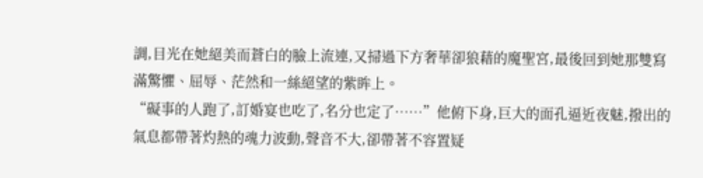調,目光在她絕美而蒼白的臉上流連,又掃過下方奢華卻狼藉的魔聖宮,最後回到她那雙寫滿驚懼、屈辱、茫然和一絲絕望的紫眸上。
“礙事的人跑了,訂婚宴也吃了,名分也定了……”他俯下身,巨大的面孔逼近夜魅,撥出的氣息都帶著灼熱的魂力波動,聲音不大,卻帶著不容置疑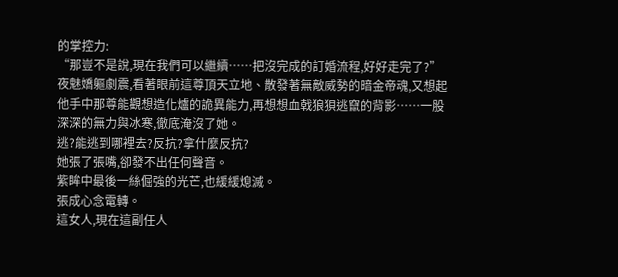的掌控力:
“那豈不是說,現在我們可以繼續……把沒完成的訂婚流程,好好走完了?”
夜魅嬌軀劇震,看著眼前這尊頂天立地、散發著無敵威勢的暗金帝魂,又想起他手中那尊能觀想造化爐的詭異能力,再想想血戟狼狽逃竄的背影……一股深深的無力與冰寒,徹底淹沒了她。
逃?能逃到哪裡去?反抗?拿什麼反抗?
她張了張嘴,卻發不出任何聲音。
紫眸中最後一絲倔強的光芒,也緩緩熄滅。
張成心念電轉。
這女人,現在這副任人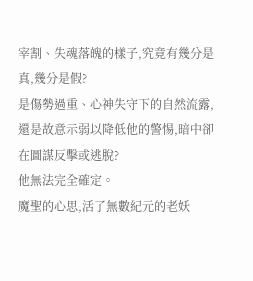宰割、失魂落魄的樣子,究竟有幾分是真,幾分是假?
是傷勢過重、心神失守下的自然流露,還是故意示弱以降低他的警惕,暗中卻在圖謀反擊或逃脫?
他無法完全確定。
魔聖的心思,活了無數紀元的老妖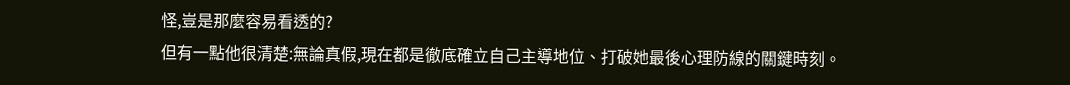怪,豈是那麼容易看透的?
但有一點他很清楚:無論真假,現在都是徹底確立自己主導地位、打破她最後心理防線的關鍵時刻。